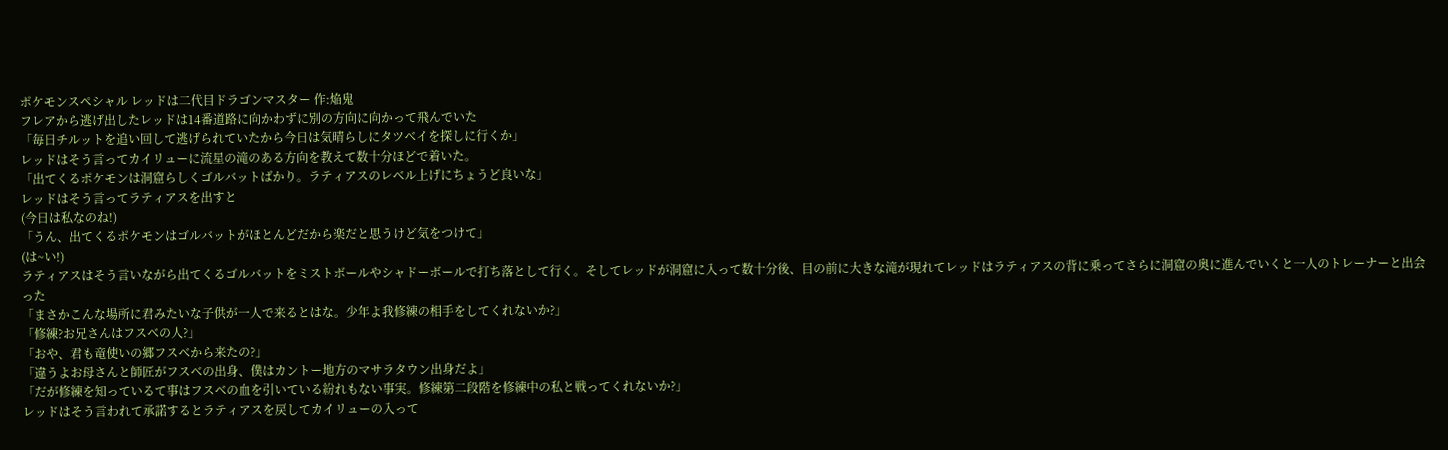ポケモンスペシャル レッドは二代目ドラゴンマスター 作:焔鬼
フレアから逃げ出したレッドは14番道路に向かわずに別の方向に向かって飛んでいた
「毎日チルットを追い回して逃げられていたから今日は気晴らしにタツベイを探しに行くか」
レッドはそう言ってカイリューに流星の滝のある方向を教えて数十分ほどで着いた。
「出てくるポケモンは洞窟らしくゴルバットばかり。ラティアスのレベル上げにちょうど良いな」
レッドはそう言ってラティアスを出すと
(今日は私なのね!)
「うん、出てくるポケモンはゴルバットがほとんどだから楽だと思うけど気をつけて」
(は~い!)
ラティアスはそう言いながら出てくるゴルバットをミストボールやシャドーボールで打ち落として行く。そしてレッドが洞窟に入って数十分後、目の前に大きな滝が現れてレッドはラティアスの背に乗ってさらに洞窟の奥に進んでいくと一人のトレーナーと出会った
「まさかこんな場所に君みたいな子供が一人で来るとはな。少年よ我修練の相手をしてくれないか?」
「修練?お兄さんはフスベの人?」
「おや、君も竜使いの郷フスベから来たの?」
「違うよお母さんと師匠がフスベの出身、僕はカントー地方のマサラタウン出身だよ」
「だが修練を知っているて事はフスベの血を引いている紛れもない事実。修練第二段階を修練中の私と戦ってくれないか?」
レッドはそう言われて承諾するとラティアスを戻してカイリューの入って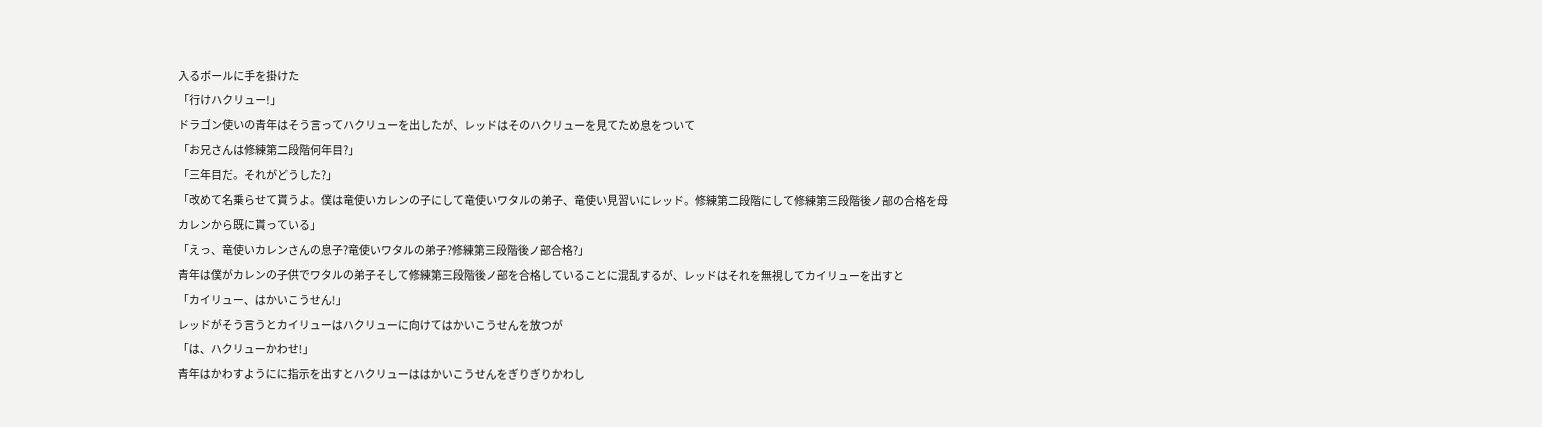入るボールに手を掛けた
「行けハクリュー!」
ドラゴン使いの青年はそう言ってハクリューを出したが、レッドはそのハクリューを見てため息をついて
「お兄さんは修練第二段階何年目?」
「三年目だ。それがどうした?」
「改めて名乗らせて貰うよ。僕は竜使いカレンの子にして竜使いワタルの弟子、竜使い見習いにレッド。修練第二段階にして修練第三段階後ノ部の合格を母カレンから既に貰っている」
「えっ、竜使いカレンさんの息子?竜使いワタルの弟子?修練第三段階後ノ部合格?」
青年は僕がカレンの子供でワタルの弟子そして修練第三段階後ノ部を合格していることに混乱するが、レッドはそれを無視してカイリューを出すと
「カイリュー、はかいこうせん!」
レッドがそう言うとカイリューはハクリューに向けてはかいこうせんを放つが
「は、ハクリューかわせ!」
青年はかわすようにに指示を出すとハクリューははかいこうせんをぎりぎりかわし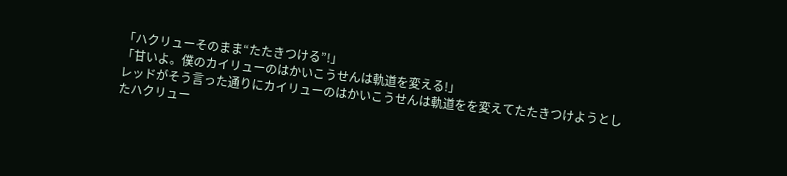「ハクリューそのまま“たたきつける”!」
「甘いよ。僕のカイリューのはかいこうせんは軌道を変える!」
レッドがそう言った通りにカイリューのはかいこうせんは軌道をを変えてたたきつけようとしたハクリュー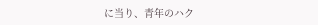に当り、青年のハク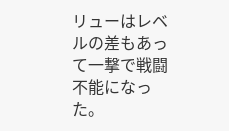リューはレベルの差もあって一撃で戦闘不能になった。